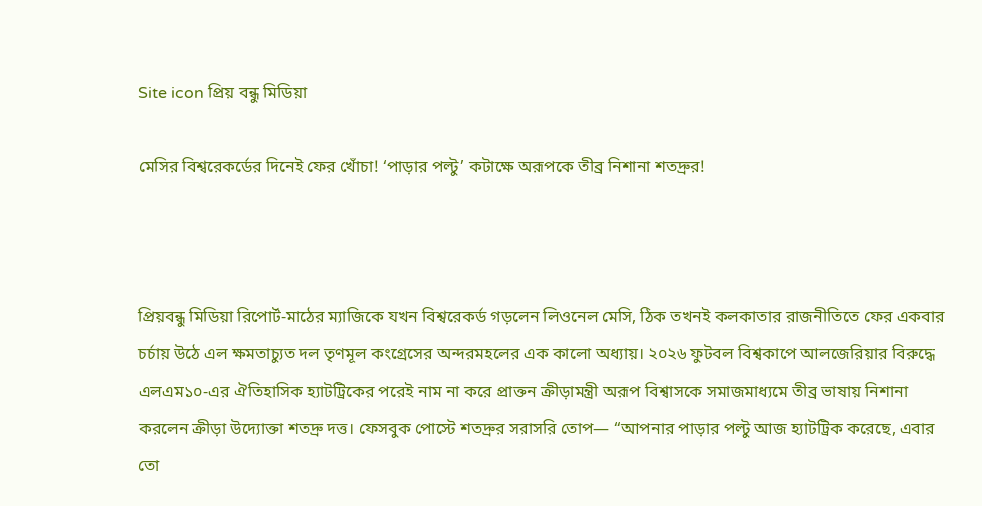Site icon প্রিয় বন্ধু মিডিয়া

মেসির বিশ্বরেকর্ডের দিনেই ফের খোঁচা! ‘পাড়ার পল্টু’ কটাক্ষে অরূপকে তীব্র নিশানা শতদ্রুর!



প্রিয়বন্ধু মিডিয়া রিপোর্ট-মাঠের ম্যাজিকে যখন বিশ্বরেকর্ড গড়লেন লিওনেল মেসি, ঠিক তখনই কলকাতার রাজনীতিতে ফের একবার চর্চায় উঠে এল ক্ষমতাচ্যুত দল তৃণমূল কংগ্রেসের অন্দরমহলের এক কালো অধ্যায়। ২০২৬ ফুটবল বিশ্বকাপে আলজেরিয়ার বিরুদ্ধে এলএম১০-এর ঐতিহাসিক হ্যাটট্রিকের পরেই নাম না করে প্রাক্তন ক্রীড়ামন্ত্রী অরূপ বিশ্বাসকে সমাজমাধ্যমে তীব্র ভাষায় নিশানা করলেন ক্রীড়া উদ্যোক্তা শতদ্রু দত্ত। ফেসবুক পোস্টে শতদ্রুর সরাসরি তোপ— “আপনার পাড়ার পল্টু আজ হ্যাটট্রিক করেছে, এবার তো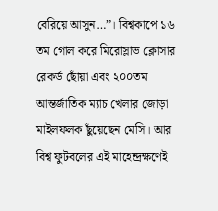বেরিয়ে আসুন…”। বিশ্বকাপে ১৬ তম গোল করে মিরোস্লাভ ক্লোসার রেকর্ড ছোঁয়া এবং ২০০তম আন্তর্জাতিক ম্যাচ খেলার জোড়া মাইলফলক ছুঁয়েছেন মেসি। আর বিশ্ব ফুটবলের এই মাহেন্দ্রক্ষণেই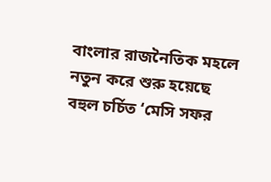বাংলার রাজনৈতিক মহলে নতুন করে শুরু হয়েছে বহুল চর্চিত ‘মেসি সফর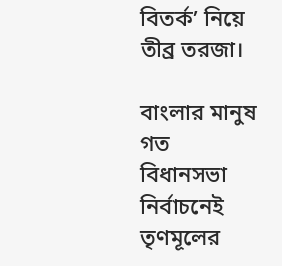বিতর্ক’ নিয়ে তীব্র তরজা।

বাংলার মানুষ গত বিধানসভা নির্বাচনেই তৃণমূলের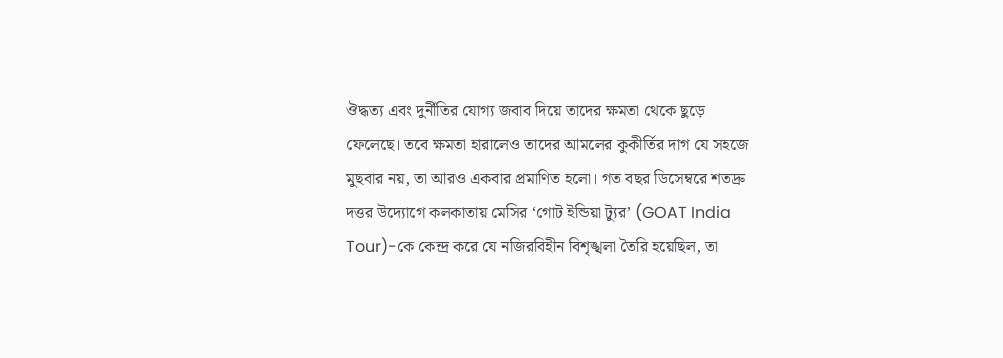ঔদ্ধত্য এবং দুর্নীতির যোগ্য জবাব দিয়ে তাদের ক্ষমতা থেকে ছুড়ে ফেলেছে। তবে ক্ষমতা হারালেও তাদের আমলের কুকীর্তির দাগ যে সহজে মুছবার নয়, তা আরও একবার প্রমাণিত হলো। গত বছর ডিসেম্বরে শতদ্রু দত্তর উদ্যোগে কলকাতায় মেসির ‘গোট ইন্ডিয়া ট্যুর’ (GOAT India Tour)-কে কেন্দ্র করে যে নজিরবিহীন বিশৃঙ্খলা তৈরি হয়েছিল, তা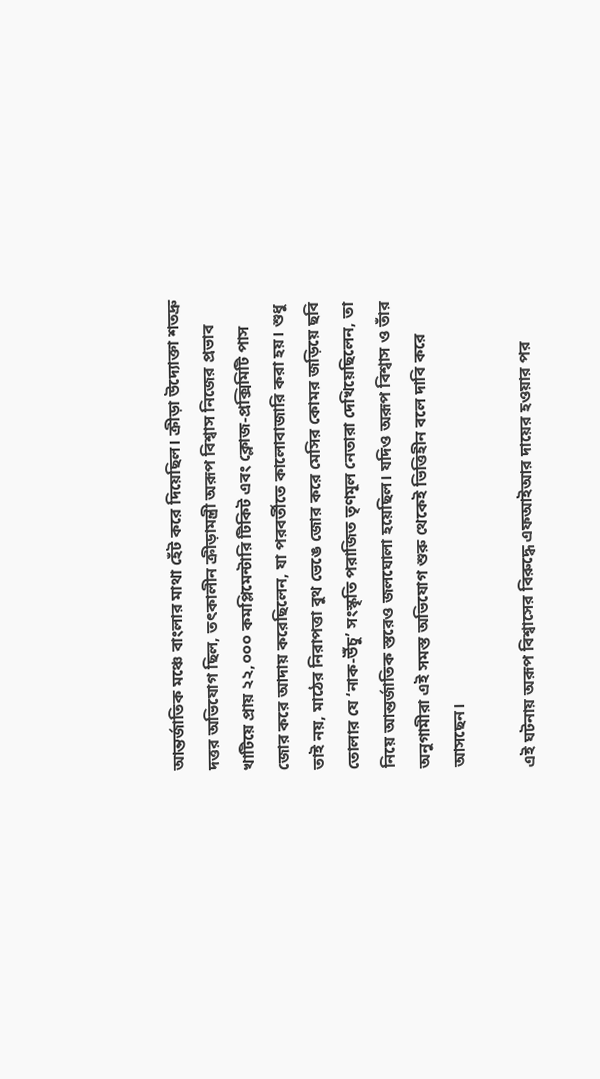আন্তর্জাতিক মঞ্চে বাংলার মাথা হেঁট করে দিয়েছিল। ক্রীড়া উদ্যোক্তা শতদ্রু দত্তর অভিযোগ ছিল, তৎকালীন ক্রীড়ামন্ত্রী অরূপ বিশ্বাস নিজের প্রভাব খাটিয়ে প্রায় ২২,০০০ কমপ্লিমেন্টারি টিকিট এবং ক্লোজ-প্রক্সিমিটি পাস জোর করে আদায় করেছিলেন, যা পরবর্তীতে কালোবাজারি করা হয়। শুধু তাই নয়, মাঠের নিরাপত্তা বুথ ভেঙে জোর করে মেসির কোমর জড়িয়ে ছবি তোলার যে ‘নাক-উঁচু’ সংস্কৃতি পরাজিত তৃণমূল নেতারা দেখিয়েছিলেন, তা নিয়ে আন্তর্জাতিক স্তরেও জলঘোলা হয়েছিল। যদিও অরূপ বিশ্বাস ও তাঁর অনুগামীরা এই সমস্ত অভিযোগ শুরু থেকেই ভিত্তিহীন বলে দাবি করে আসছেন।

এই ঘটনায় অরূপ বিশ্বাসের বিরুদ্ধে এফআইআর দায়ের হওয়ার পর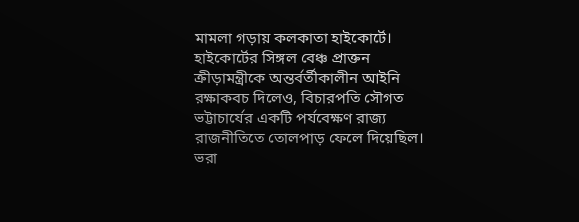মামলা গড়ায় কলকাতা হাইকোর্টে। হাইকোর্টের সিঙ্গল বেঞ্চ প্রাক্তন ক্রীড়ামন্ত্রীকে অন্তর্বর্তীকালীন আইনি রক্ষাকবচ দিলেও, বিচারপতি সৌগত ভট্টাচার্যের একটি পর্যবেক্ষণ রাজ্য রাজনীতিতে তোলপাড় ফেলে দিয়েছিল। ভরা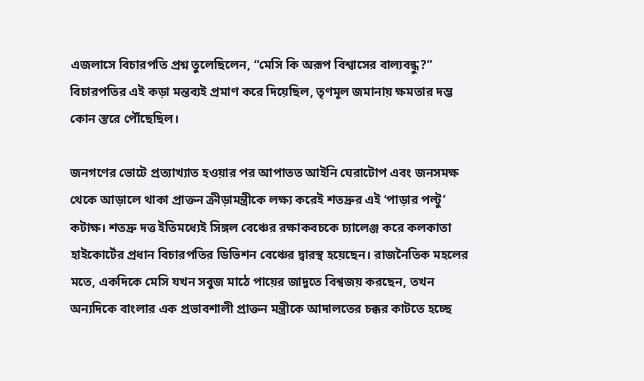এজলাসে বিচারপতি প্রশ্ন তুলেছিলেন, “মেসি কি অরূপ বিশ্বাসের বাল্যবন্ধু?” বিচারপতির এই কড়া মন্তব্যই প্রমাণ করে দিয়েছিল, তৃণমূল জমানায় ক্ষমতার দম্ভ কোন স্তরে পৌঁছেছিল।

জনগণের ভোটে প্রত্যাখ্যাত হওয়ার পর আপাতত আইনি ঘেরাটোপ এবং জনসমক্ষ থেকে আড়ালে থাকা প্রাক্তন ক্রীড়ামন্ত্রীকে লক্ষ্য করেই শতদ্রুর এই ‘পাড়ার পল্টু’ কটাক্ষ। শতদ্রু দত্ত ইতিমধ্যেই সিঙ্গল বেঞ্চের রক্ষাকবচকে চ্যালেঞ্জ করে কলকাতা হাইকোর্টের প্রধান বিচারপতির ডিভিশন বেঞ্চের দ্বারস্থ হয়েছেন। রাজনৈতিক মহলের মতে, একদিকে মেসি যখন সবুজ মাঠে পায়ের জাদুতে বিশ্বজয় করছেন, তখন অন্যদিকে বাংলার এক প্রভাবশালী প্রাক্তন মন্ত্রীকে আদালতের চক্কর কাটতে হচ্ছে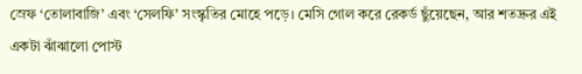স্রেফ ‘তোলাবাজি’ এবং ‘সেলফি’ সংস্কৃতির মোহে পড়ে। মেসি গোল করে রেকর্ড ছুঁয়েছেন, আর শতদ্রুর এই একটা ঝাঁঝালো পোস্ট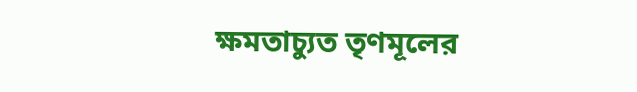ক্ষমতাচ্যুত তৃণমূলের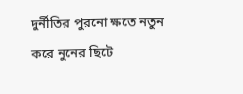দুর্নীতির পুরনো ক্ষতে নতুন করে নুনের ছিটে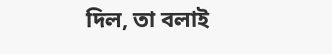দিল, তা বলাই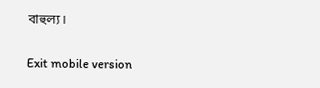বাহুল্য।

Exit mobile version